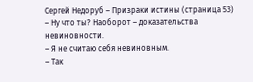Сергей Недоруб – Призраки истины (страница 53)
– Ну что ты? Наоборот – доказательства невиновности.
– Я не считаю себя невиновным.
– Так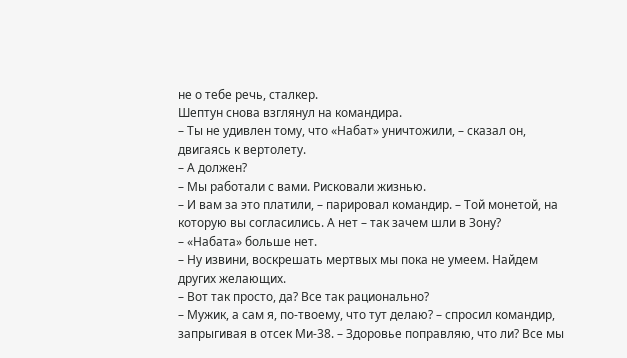не о тебе речь, сталкер.
Шептун снова взглянул на командира.
– Ты не удивлен тому, что «Набат» уничтожили, – сказал он, двигаясь к вертолету.
– А должен?
– Мы работали с вами. Рисковали жизнью.
– И вам за это платили, – парировал командир. – Той монетой, на которую вы согласились. А нет – так зачем шли в Зону?
– «Набата» больше нет.
– Ну извини, воскрешать мертвых мы пока не умеем. Найдем других желающих.
– Вот так просто, да? Все так рационально?
– Мужик, а сам я, по-твоему, что тут делаю? – спросил командир, запрыгивая в отсек Ми-38. – Здоровье поправляю, что ли? Все мы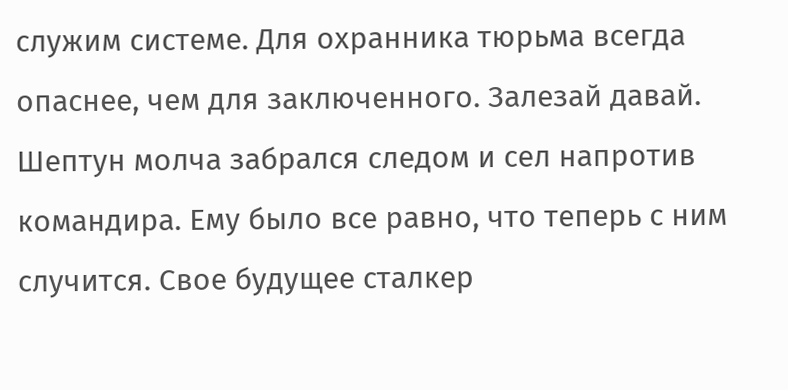служим системе. Для охранника тюрьма всегда опаснее, чем для заключенного. Залезай давай.
Шептун молча забрался следом и сел напротив командира. Ему было все равно, что теперь с ним случится. Свое будущее сталкер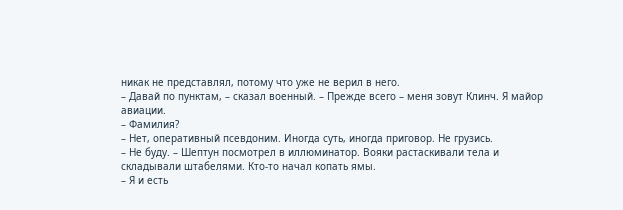никак не представлял, потому что уже не верил в него.
– Давай по пунктам, – сказал военный. – Прежде всего – меня зовут Клинч. Я майор авиации.
– Фамилия?
– Нет, оперативный псевдоним. Иногда суть, иногда приговор. Не грузись.
– Не буду. – Шептун посмотрел в иллюминатор. Вояки растаскивали тела и складывали штабелями. Кто-то начал копать ямы.
– Я и есть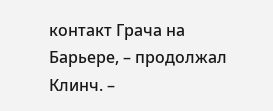контакт Грача на Барьере, – продолжал Клинч. –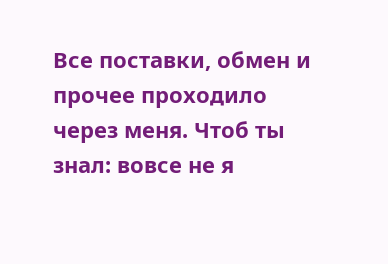Все поставки, обмен и прочее проходило через меня. Чтоб ты знал: вовсе не я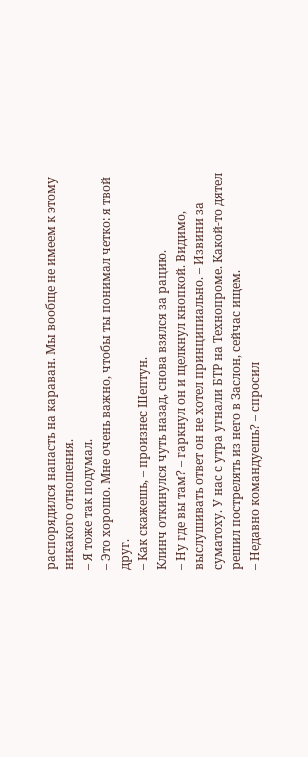распорядился напасть на караван. Мы вообще не имеем к этому никакого отношения.
– Я тоже так подумал.
– Это хорошо. Мне очень важно, чтобы ты понимал четко: я твой друг.
– Как скажешь, – произнес Шептун.
Клинч откинулся чуть назад, снова взялся за рацию.
– Ну где вы там? – гаркнул он и щелкнул кнопкой. Видимо, выслушивать ответ он не хотел принципиально. – Извини за суматоху. У нас с утра угнали БТР на Технопроме. Какой-то дятел решил пострелять из него в Заслон, сейчас ищем.
– Недавно командуешь? – спросил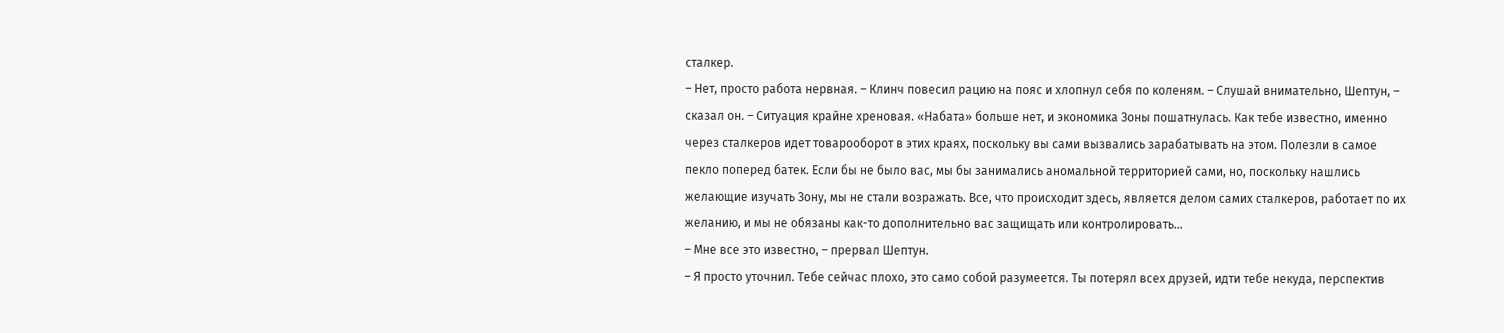сталкер.
– Нет, просто работа нервная. – Клинч повесил рацию на пояс и хлопнул себя по коленям. – Слушай внимательно, Шептун, – сказал он. – Ситуация крайне хреновая. «Набата» больше нет, и экономика Зоны пошатнулась. Как тебе известно, именно через сталкеров идет товарооборот в этих краях, поскольку вы сами вызвались зарабатывать на этом. Полезли в самое пекло поперед батек. Если бы не было вас, мы бы занимались аномальной территорией сами, но, поскольку нашлись желающие изучать Зону, мы не стали возражать. Все, что происходит здесь, является делом самих сталкеров, работает по их желанию, и мы не обязаны как-то дополнительно вас защищать или контролировать…
– Мне все это известно, – прервал Шептун.
– Я просто уточнил. Тебе сейчас плохо, это само собой разумеется. Ты потерял всех друзей, идти тебе некуда, перспектив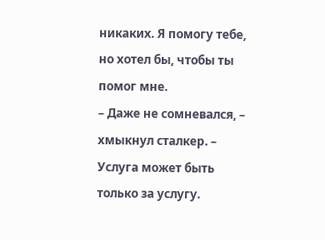никаких. Я помогу тебе, но хотел бы, чтобы ты помог мне.
– Даже не сомневался, – хмыкнул сталкер. – Услуга может быть только за услугу.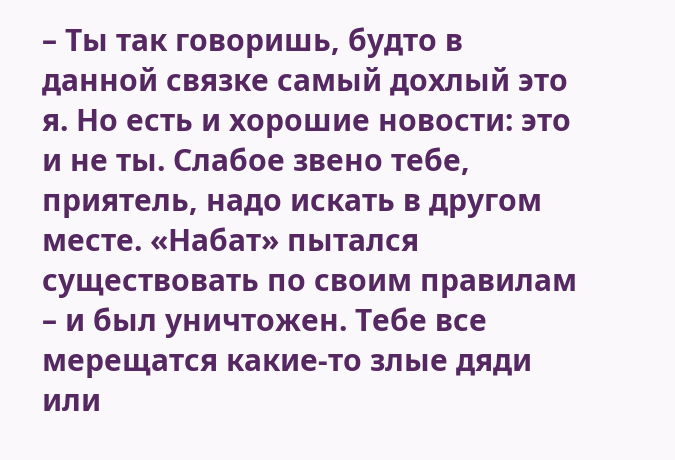– Ты так говоришь, будто в данной связке самый дохлый это я. Но есть и хорошие новости: это и не ты. Слабое звено тебе, приятель, надо искать в другом месте. «Набат» пытался существовать по своим правилам – и был уничтожен. Тебе все мерещатся какие-то злые дяди или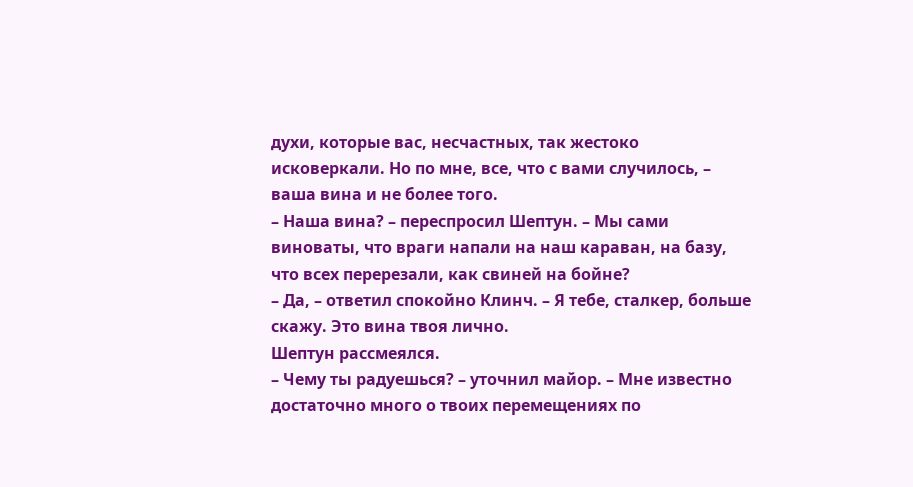духи, которые вас, несчастных, так жестоко исковеркали. Но по мне, все, что с вами случилось, – ваша вина и не более того.
– Наша вина? – переспросил Шептун. – Мы сами виноваты, что враги напали на наш караван, на базу, что всех перерезали, как свиней на бойне?
– Да, – ответил спокойно Клинч. – Я тебе, сталкер, больше скажу. Это вина твоя лично.
Шептун рассмеялся.
– Чему ты радуешься? – уточнил майор. – Мне известно достаточно много о твоих перемещениях по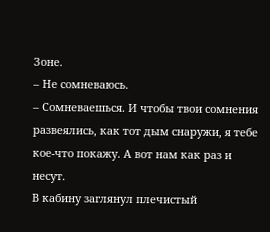Зоне.
– Не сомневаюсь.
– Сомневаешься. И чтобы твои сомнения развеялись, как тот дым снаружи, я тебе кое-что покажу. А вот нам как раз и несут.
В кабину заглянул плечистый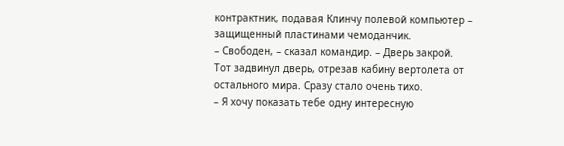контрактник, подавая Клинчу полевой компьютер – защищенный пластинами чемоданчик.
– Свободен, – сказал командир. – Дверь закрой.
Тот задвинул дверь, отрезав кабину вертолета от остального мира. Сразу стало очень тихо.
– Я хочу показать тебе одну интересную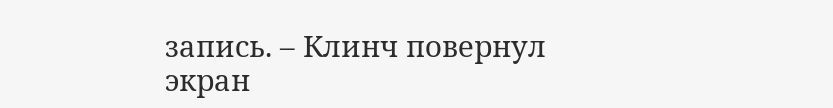запись. – Клинч повернул экран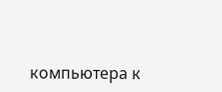компьютера к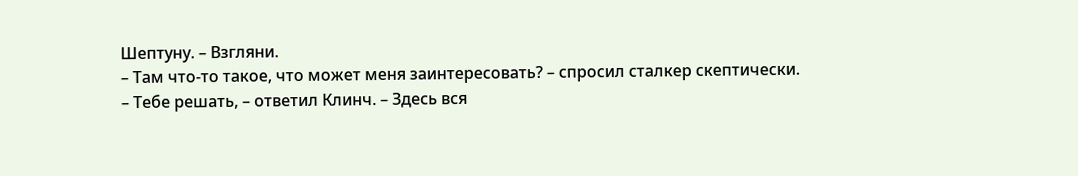Шептуну. – Взгляни.
– Там что-то такое, что может меня заинтересовать? – спросил сталкер скептически.
– Тебе решать, – ответил Клинч. – Здесь вся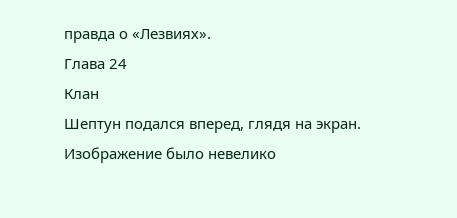правда о «Лезвиях».
Глава 24
Клан
Шептун подался вперед, глядя на экран. Изображение было невелико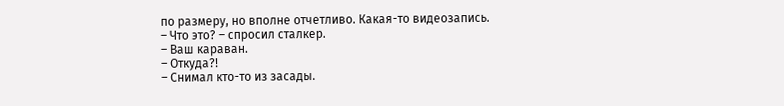по размеру, но вполне отчетливо. Какая-то видеозапись.
– Что это? – спросил сталкер.
– Ваш караван.
– Откуда?!
– Снимал кто-то из засады.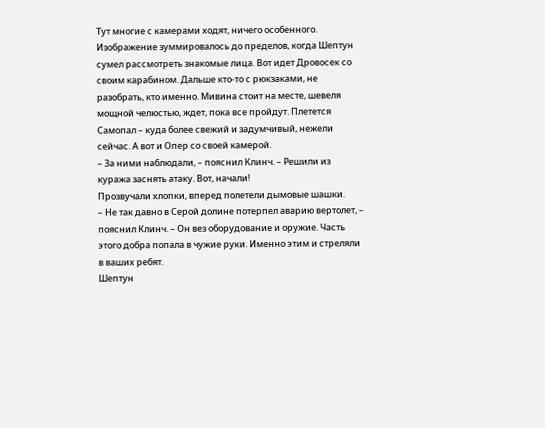Тут многие с камерами ходят, ничего особенного.
Изображение зуммировалось до пределов, когда Шептун сумел рассмотреть знакомые лица. Вот идет Дровосек со своим карабином. Дальше кто-то с рюкзаками, не разобрать, кто именно. Мивина стоит на месте, шевеля мощной челюстью, ждет, пока все пройдут. Плетется Самопал – куда более свежий и задумчивый, нежели сейчас. А вот и Опер со своей камерой.
– За ними наблюдали, – пояснил Клинч. – Решили из куража заснять атаку. Вот, начали!
Прозвучали хлопки, вперед полетели дымовые шашки.
– Не так давно в Серой долине потерпел аварию вертолет, – пояснил Клинч. – Он вез оборудование и оружие. Часть этого добра попала в чужие руки. Именно этим и стреляли в ваших ребят.
Шептун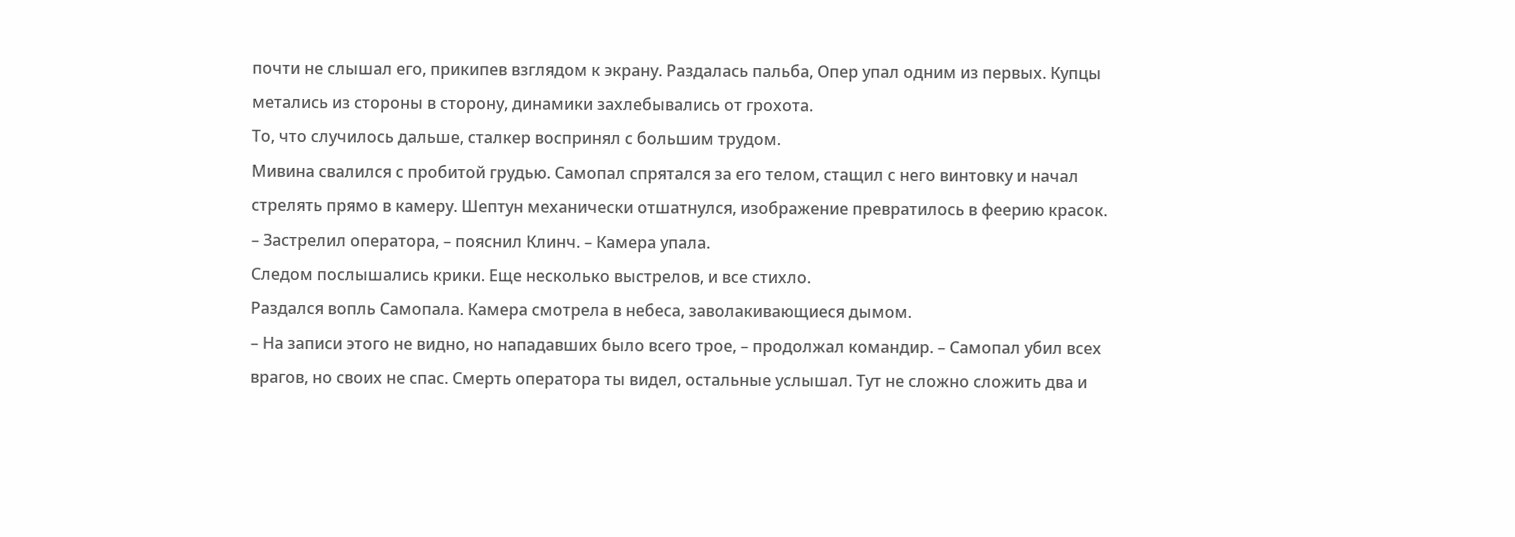почти не слышал его, прикипев взглядом к экрану. Раздалась пальба, Опер упал одним из первых. Купцы метались из стороны в сторону, динамики захлебывались от грохота.
То, что случилось дальше, сталкер воспринял с большим трудом.
Мивина свалился с пробитой грудью. Самопал спрятался за его телом, стащил с него винтовку и начал стрелять прямо в камеру. Шептун механически отшатнулся, изображение превратилось в феерию красок.
– Застрелил оператора, – пояснил Клинч. – Камера упала.
Следом послышались крики. Еще несколько выстрелов, и все стихло.
Раздался вопль Самопала. Камера смотрела в небеса, заволакивающиеся дымом.
– На записи этого не видно, но нападавших было всего трое, – продолжал командир. – Самопал убил всех врагов, но своих не спас. Смерть оператора ты видел, остальные услышал. Тут не сложно сложить два и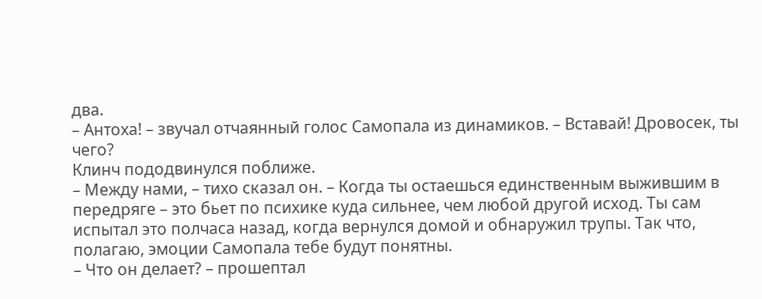два.
– Антоха! – звучал отчаянный голос Самопала из динамиков. – Вставай! Дровосек, ты чего?
Клинч пододвинулся поближе.
– Между нами, – тихо сказал он. – Когда ты остаешься единственным выжившим в передряге – это бьет по психике куда сильнее, чем любой другой исход. Ты сам испытал это полчаса назад, когда вернулся домой и обнаружил трупы. Так что, полагаю, эмоции Самопала тебе будут понятны.
– Что он делает? – прошептал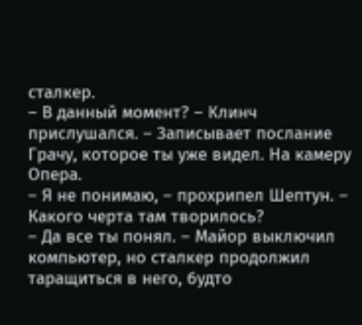сталкер.
– В данный момент? – Клинч прислушался. – Записывает послание Грачу, которое ты уже видел. На камеру Опера.
– Я не понимаю, – прохрипел Шептун. – Какого черта там творилось?
– Да все ты понял. – Майор выключил компьютер, но сталкер продолжил таращиться в него, будто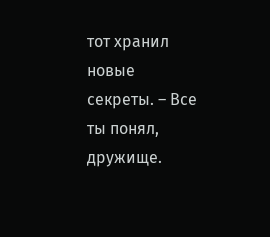тот хранил новые секреты. – Все ты понял, дружище.